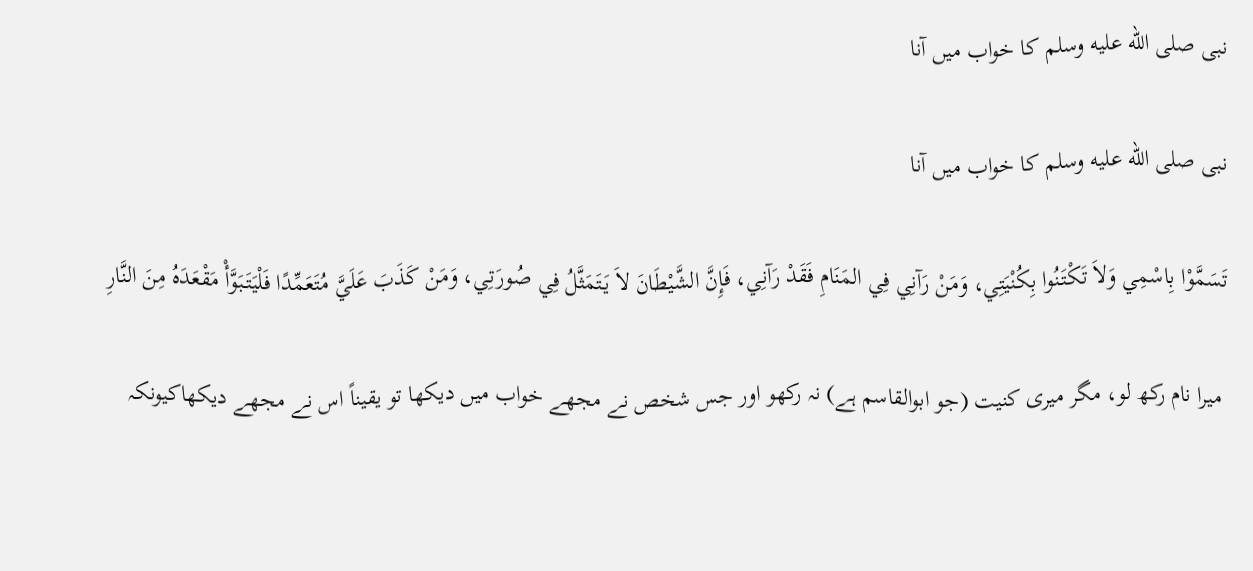نبی صلى الله عليه وسلم کا خواب میں آنا

نبی صلى الله عليه وسلم کا خواب میں آنا

تَسَمَّوْا بِاسْمِي وَلاَ تَكْتَنُوا بِكُنْيَتِي، وَمَنْ رَآنِي فِي المَنَامِ فَقَدْ رَآنِي، فَإِنَّ الشَّيْطَانَ لاَ يَتَمَثَّلُ فِي صُورَتِي، وَمَنْ كَذَبَ عَلَيَّ مُتَعَمِّدًا فَلْيَتَبَوَّأْ مَقْعَدَهُ مِنَ النَّارِ

 میرا نام رکھ لو، مگر میری کنیت (جو ابوالقاسم ہے) نہ رکھو اور جس شخص نے مجھے خواب میں دیکھا تو یقیناً اس نے مجھے دیکھاکیونکہ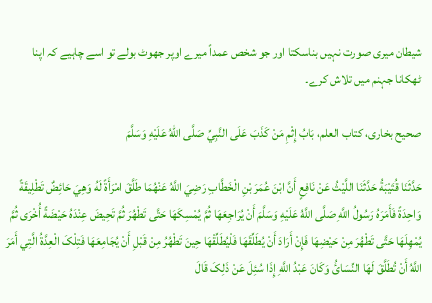شیطان میری صورت نہیں بناسکتا اور جو شخص عمداً میرے اوپر جھوٹ بولے تو اسے چاہیے کہ اپنا ٹھکانا جہنم میں تلاش کرے۔

صحیح بخاری، کتاب العلم، بَابُ إِثْمِ مَنْ كَذَبَ عَلَى النَّبِيِّ صَلَّى اللهُ عَلَيْهِ وَسَلَّمَ

حَدَّثَنَا قُتَيْبَةُ حَدَّثَنَا اللَّيْثُ عَنْ نَافِعٍ أَنَّ ابْنَ عُمَرَ بْنِ الْخَطَّابِ رَضِيَ اللَّهُ عَنْهُمَا طَلَّقَ امْرَأَةً لَهُ وَهِيَ حَائِضٌ تَطْلِيقَةً وَاحِدَةً فَأَمَرَهُ رَسُولُ اللَّهِ صَلَّی اللَّهُ عَلَيْهِ وَسَلَّمَ أَنْ يُرَاجِعَهَا ثُمَّ يُمْسِکَهَا حَتَّی تَطْهُرَ ثُمَّ تَحِيضَ عِنْدَهُ حَيْضَةً أُخْرَی ثُمَّ يُمْهِلَهَا حَتَّی تَطْهُرَ مِنْ حَيْضِهَا فَإِنْ أَرَادَ أَنْ يُطَلِّقَهَا فَلْيُطَلِّقْهَا حِينَ تَطْهُرُ مِنْ قَبْلِ أَنْ يُجَامِعَهَا فَتِلْکَ الْعِدَّةُ الَّتِي أَمَرَ اللَّهُ أَنْ تُطَلَّقَ لَهَا النِّسَائُ وَکَانَ عَبْدُ اللَّهِ إِذَا سُئِلَ عَنْ ذَلِکَ قَالَ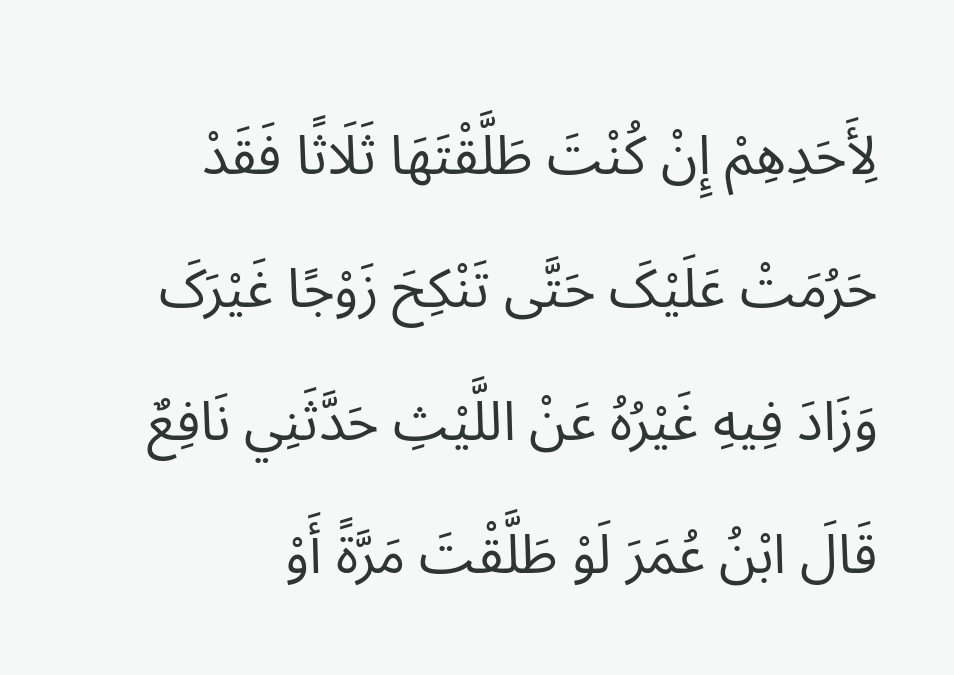لِأَحَدِهِمْ إِنْ کُنْتَ طَلَّقْتَهَا ثَلَاثًا فَقَدْ حَرُمَتْ عَلَيْکَ حَتَّی تَنْکِحَ زَوْجًا غَيْرَکَ وَزَادَ فِيهِ غَيْرُهُ عَنْ اللَّيْثِ حَدَّثَنِي نَافِعٌ قَالَ ابْنُ عُمَرَ لَوْ طَلَّقْتَ مَرَّةً أَوْ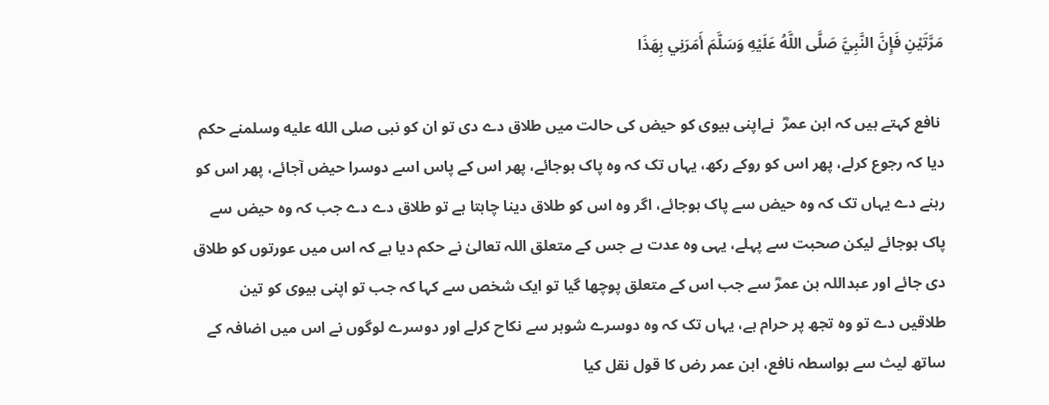مَرَّتَيْنِ فَإِنَّ النَّبِيَّ صَلَّی اللَّهُ عَلَيْهِ وَسَلَّمَ أَمَرَنِي بِهَذَا

 نافع کہتے ہیں کہ ابن عمرؓ  نےاپنی بیوی کو حیض کی حالت میں طلاق دے دی تو ان کو نبی صلى الله عليه وسلمنے حکم دیا کہ رجوع کرلے، پھر اس کو روکے رکھ، یہاں تک کہ وہ پاک ہوجائے، پھر اس کے پاس اسے دوسرا حیض آجائے، پھر اس کو رہنے دے یہاں تک کہ وہ حیض سے پاک ہوجائے، اگر وہ اس کو طلاق دینا چاہتا ہے تو طلاق دے دے جب کہ وہ حیض سے پاک ہوجائے لیکن صحبت سے پہلے، یہی وہ عدت ہے جس کے متعلق اللہ تعالیٰ نے حکم دیا ہے کہ اس میں عورتوں کو طلاق دی جائے اور عبداللہ بن عمرؓ سے جب اس کے متعلق پوچھا گیا تو ایک شخص سے کہا کہ جب تو اپنی بیوی کو تین طلاقیں دے تو وہ تجھ پر حرام ہے، یہاں تک کہ وہ دوسرے شوہر سے نکاح کرلے اور دوسرے لوگوں نے اس میں اضافہ کے ساتھ لیث سے بواسطہ نافع، ابن عمر رض کا قول نقل کیا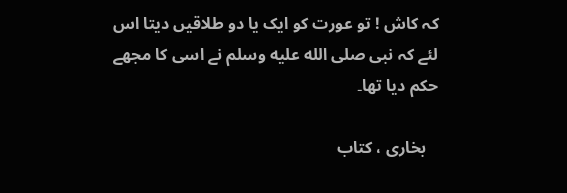کہ کاش ! تو عورت کو ایک یا دو طلاقیں دیتا اس لئے کہ نبی صلى الله عليه وسلم نے اسی کا مجھے حکم دیا تھا۔

   بخاری ، کتاب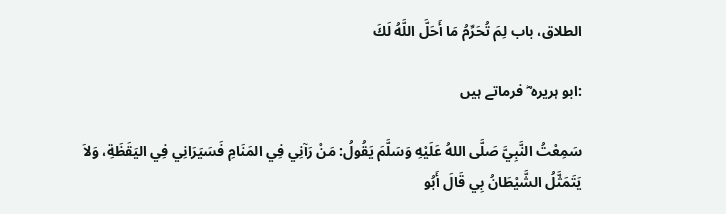الطلاق، باب لِمَ تُحَرِّمُ مَا أَحَلَّ اللَّهُ لَكَ

:ابو ہریرہ ؓ فرماتے ہیں

سَمِعْتُ النَّبِيَّ صَلَّى اللهُ عَلَيْهِ وَسَلَّمَ يَقُولُ: مَنْ رَآنِي فِي المَنَامِ فَسَيَرَانِي فِي اليَقَظَةِ، وَلاَ يَتَمَثَّلُ الشَّيْطَانُ بِي قَالَ أَبُو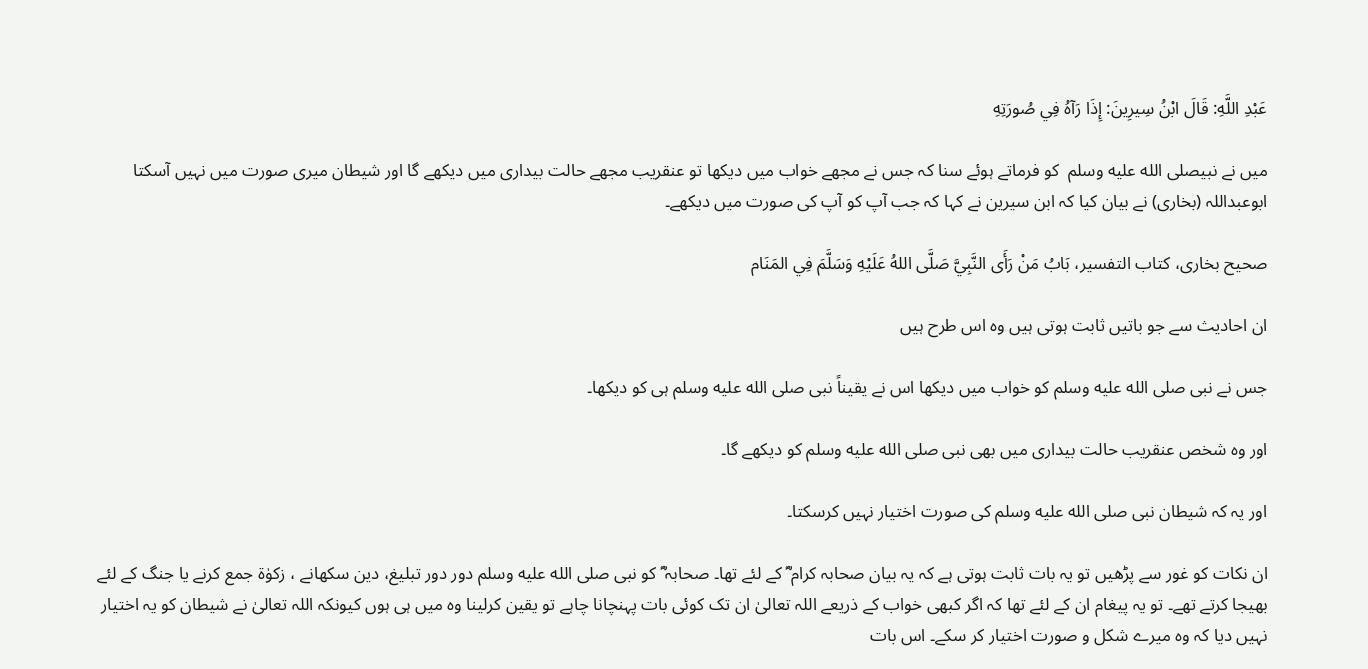عَبْدِ اللَّهِ: قَالَ ابْنُ سِيرِينَ: إِذَا رَآهُ فِي صُورَتِهِ

میں نے نبیصلى الله عليه وسلم  کو فرماتے ہوئے سنا کہ جس نے مجھے خواب میں دیکھا تو عنقریب مجھے حالت بیداری میں دیکھے گا اور شیطان میری صورت میں نہیں آسکتا ابوعبداللہ (بخاری) نے بیان کیا کہ ابن سیرین نے کہا کہ جب آپ کو آپ کی صورت میں دیکھے۔

صحیح بخاری، کتاب التفسیر، بَابُ مَنْ رَأَى النَّبِيَّ صَلَّى اللهُ عَلَيْهِ وَسَلَّمَ فِي المَنَام

ان احادیث سے جو باتیں ثابت ہوتی ہیں وہ اس طرح ہیں

جس نے نبی صلى الله عليه وسلم کو خواب میں دیکھا اس نے یقیناً نبی صلى الله عليه وسلم ہی کو دیکھا۔

اور وہ شخص عنقریب حالت بیداری میں بھی نبی صلى الله عليه وسلم کو دیکھے گا۔

اور یہ کہ شیطان نبی صلى الله عليه وسلم کی صورت اختیار نہیں کرسکتا۔

ان نکات کو غور سے پڑھیں تو یہ بات ثابت ہوتی ہے کہ یہ بیان صحابہ کرام ؓ کے لئے تھا۔ صحابہ ؓ کو نبی صلى الله عليه وسلم دور دور تبلیغ، دین سکھانے ، زکوٰۃ جمع کرنے یا جنگ کے لئے بھیجا کرتے تھے۔ تو یہ پیغام ان کے لئے تھا کہ اگر کبھی خواب کے ذریعے اللہ تعالیٰ ان تک کوئی بات پہنچانا چاہے تو یقین کرلینا وہ میں ہی ہوں کیونکہ اللہ تعالیٰ نے شیطان کو یہ اختیار نہیں دیا کہ وہ میرے شکل و صورت اختیار کر سکے۔ اس بات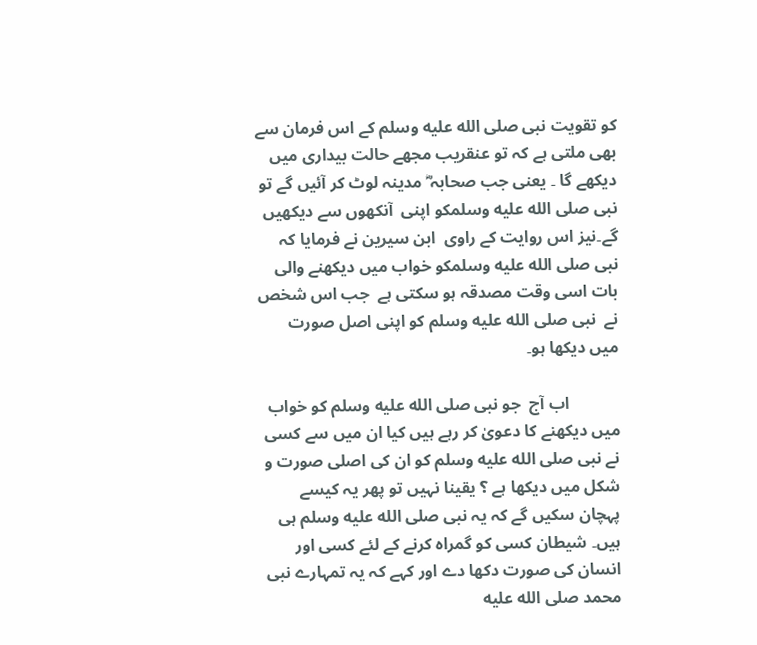کو تقویت نبی صلى الله عليه وسلم کے اس فرمان سے بھی ملتی ہے کہ تو عنقریب مجھے حالت بیداری میں دیکھے گا ۔ یعنی جب صحابہ ؓ مدینہ لوٹ کر آئیں گے تو نبی صلى الله عليه وسلمکو اپنی  آنکھوں سے دیکھیں گے۔نیز اس روایت کے راوی  ابن سیرین نے فرمایا کہ نبی صلى الله عليه وسلمکو خواب میں دیکھنے والی بات اسی وقت مصدقہ ہو سکتی ہے  جب اس شخص نے  نبی صلى الله عليه وسلم کو اپنی اصل صورت میں دیکھا ہو۔

            اب آج  جو نبی صلى الله عليه وسلم کو خواب میں دیکھنے کا دعویٰ کر رہے ہیں کیا ان میں سے کسی نے نبی صلى الله عليه وسلم کو ان کی اصلی صورت و شکل میں دیکھا ہے ؟ یقینا نہیں تو پھر یہ کیسے پہچان سکیں گے کہ یہ نبی صلى الله عليه وسلم ہی ہیں۔ شیطان کسی کو گمراہ کرنے کے لئے کسی اور انسان کی صورت دکھا دے اور کہے کہ یہ تمہارے نبی محمد صلى الله عليه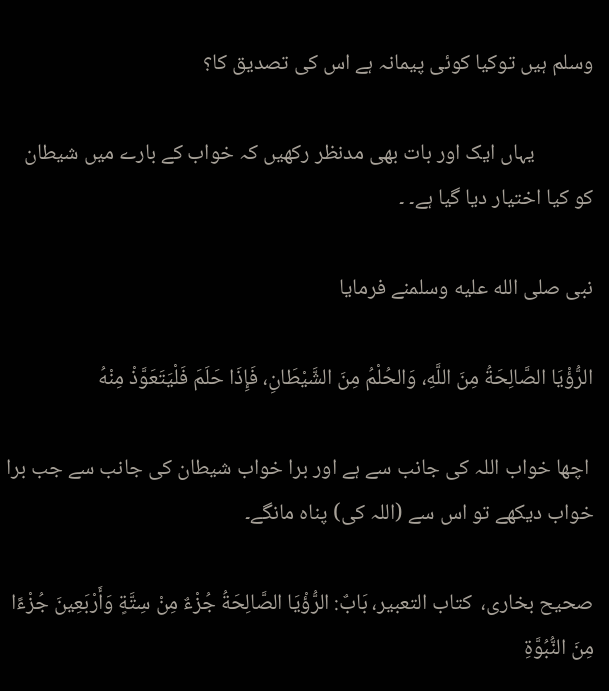وسلم ہیں توکیا کوئی پیمانہ ہے اس کی تصدیق کا؟

            یہاں ایک اور بات بھی مدنظر رکھیں کہ خواب کے بارے میں شیطان کو کیا اختیار دیا گیا ہے۔ ۔

نبی صلى الله عليه وسلمنے فرمایا

الرُّؤْيَا الصَّالِحَةُ مِنَ اللَّهِ، وَالحُلْمُ مِنَ الشَّيْطَانِ، فَإِذَا حَلَمَ فَلْيَتَعَوَّذْ مِنْهُ

 اچھا خواب اللہ کی جانب سے ہے اور برا خواب شیطان کی جانب سے جب برا خواب دیکھے تو اس سے (اللہ کی) پناہ مانگے۔

صحیح بخاری،  کتاب التعبیر، بَابٌ: الرُّؤْيَا الصَّالِحَةُ جُزْءٌ مِنْ سِتَّةٍ وَأَرْبَعِينَ جُزْءًا مِنَ النُّبُوَّةِ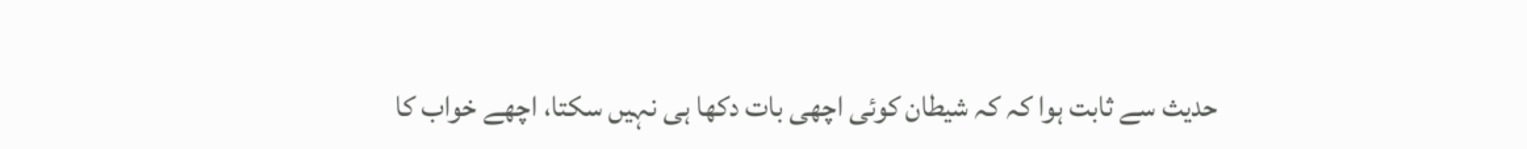حدیث سے ثابت ہوا کہ کہ شیطان کوئی اچھی بات دکھا ہی نہیں سکتا، اچھے خواب کا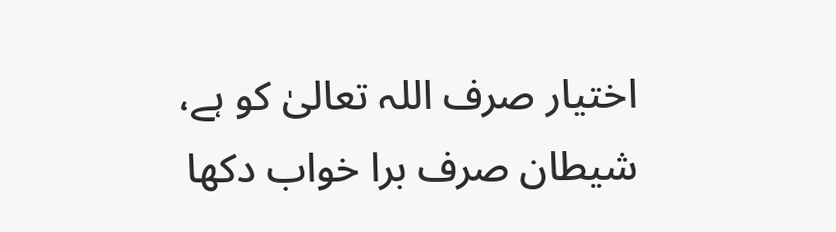اختیار صرف اللہ تعالیٰ کو ہے، شیطان صرف برا خواب دکھا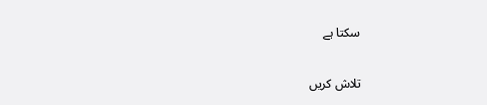سکتا ہے

تلاش کریں